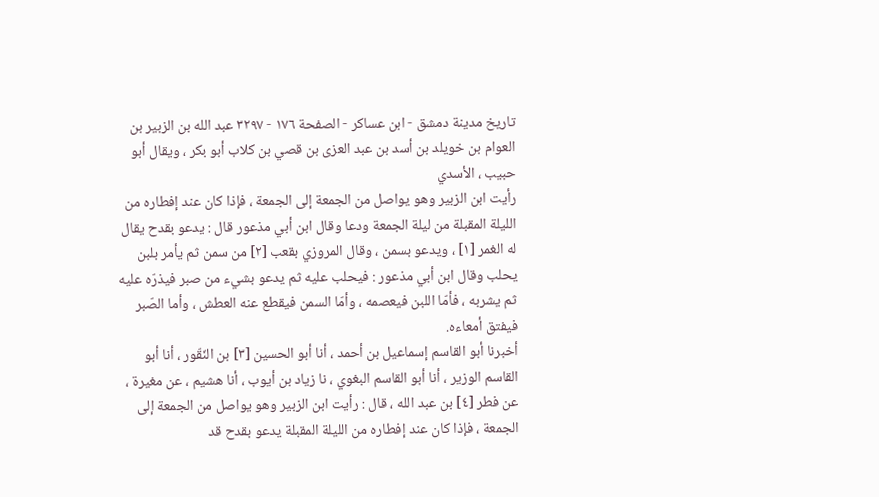تاريخ مدينة دمشق - ابن عساكر - الصفحة ١٧٦ - ٣٢٩٧ عبد الله بن الزبير بن العوام بن خويلد بن أسد بن عبد العزى بن قصي بن كلاب أبو بكر ، ويقال أبو حبيب ، الأسدي
رأيت ابن الزبير وهو يواصل من الجمعة إلى الجمعة ، فإذا كان عند إفطاره من الليلة المقبلة من ليلة الجمعة ودعا وقال ابن أبي مذعور قال : يدعو بقدح يقال له الغمر [١] ، ويدعو بسمن ، وقال المروزي بقعب [٢] من سمن ثم يأمر بلبن يحلب وقال ابن أبي مذعور : فيحلب عليه ثم يدعو بشيء من صبر فيذرّه عليه ثم يشربه ، فأمّا اللبن فيعصمه ، وأمّا السمن فيقطع عنه العطش ، وأما الصّبر فيفتق أمعاءه.
أخبرنا أبو القاسم إسماعيل بن أحمد ، أنا أبو الحسين [٣] بن النّقّور ، أنا أبو القاسم الوزير ، أنا أبو القاسم البغوي ، نا زياد بن أيوب ، أنا هشيم ، عن مغيرة ، عن فطر [٤] بن عبد الله ، قال : رأيت ابن الزبير وهو يواصل من الجمعة إلى الجمعة ، فإذا كان عند إفطاره من الليلة المقبلة يدعو بقدح قد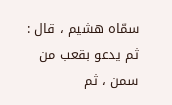سمّاه هشيم ، قال : ثم يدعو بقعب من سمن ، ثم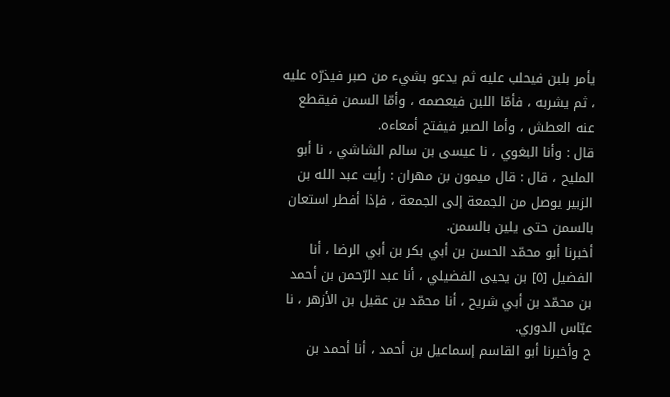يأمر بلبن فيحلب عليه ثم يدعو بشيء من صبر فيذرّه عليه ، ثم يشربه ، فأمّا اللبن فيعصمه ، وأمّا السمن فيقطع عنه العطش ، وأما الصبر فيفتح أمعاءه.
قال : وأنا البغوي ، نا عيسى بن سالم الشاشي ، نا أبو المليح ، قال : قال ميمون بن مهران : رأيت عبد الله بن الزبير يوصل من الجمعة إلى الجمعة ، فإذا أفطر استعان بالسمن حتى يلين بالسمن.
أخبرنا أبو محمّد الحسن بن أبي بكر بن أبي الرضا ، أنا الفضيل [٥] بن يحيى الفضيلي ، أنا عبد الرّحمن بن أحمد بن محمّد بن أبي شريح ، أنا محمّد بن عقيل بن الأزهر ، نا عبّاس الدوري.
ح وأخبرنا أبو القاسم إسماعيل بن أحمد ، أنا أحمد بن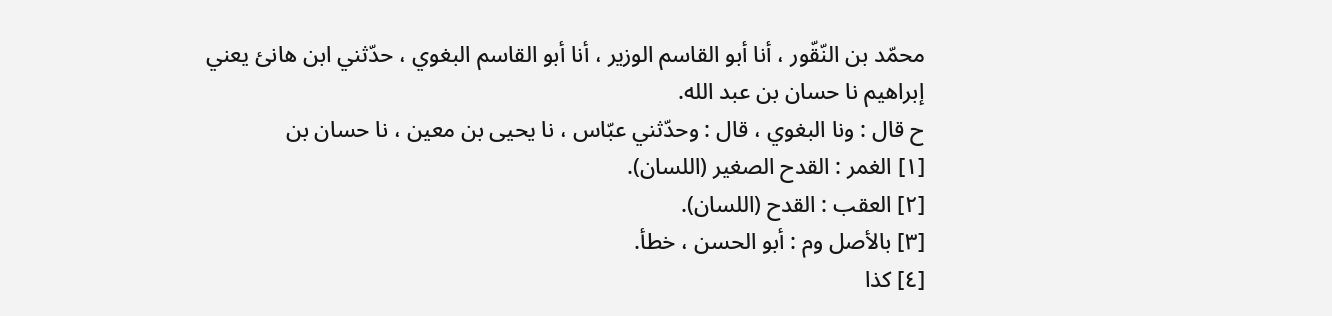محمّد بن النّقّور ، أنا أبو القاسم الوزير ، أنا أبو القاسم البغوي ، حدّثني ابن هانئ يعني إبراهيم نا حسان بن عبد الله.
ح قال : ونا البغوي ، قال : وحدّثني عبّاس ، نا يحيى بن معين ، نا حسان بن
[١] الغمر : القدح الصغير (اللسان).
[٢] العقب : القدح (اللسان).
[٣] بالأصل وم : أبو الحسن ، خطأ.
[٤] كذا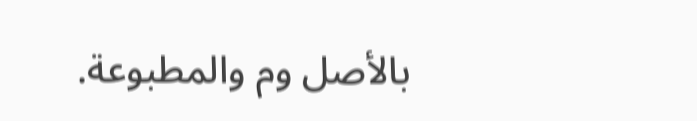بالأصل وم والمطبوعة.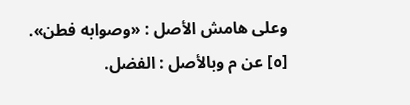وعلى هامش الأصل : «وصوابه فطن».
[٥] عن م وبالأصل : الفضل.